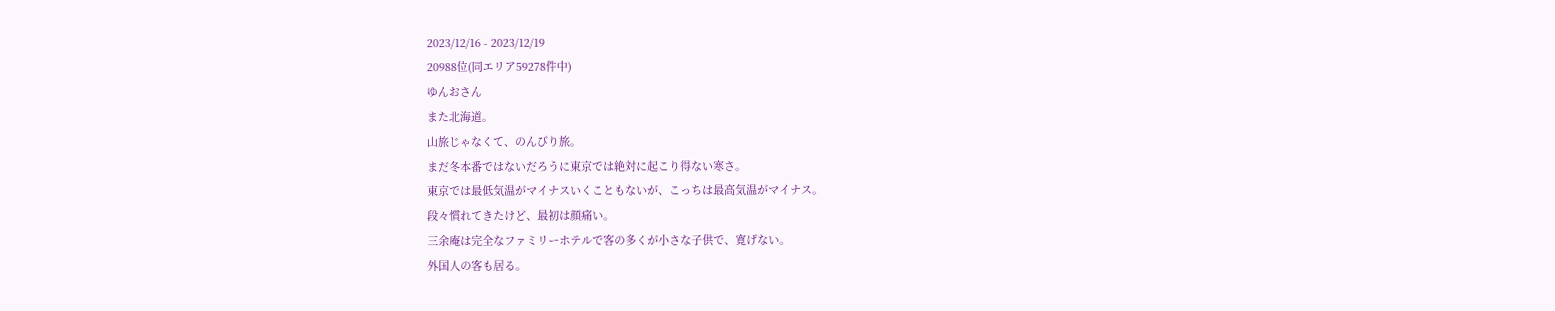2023/12/16 - 2023/12/19
20988位(同エリア59278件中)
ゆんおさん
また北海道。
山旅じゃなくて、のんびり旅。
まだ冬本番ではないだろうに東京では絶対に起こり得ない寒さ。
東京では最低気温がマイナスいくこともないが、こっちは最高気温がマイナス。
段々慣れてきたけど、最初は顔痛い。
三余庵は完全なファミリーホテルで客の多くが小さな子供で、寛げない。
外国人の客も居る。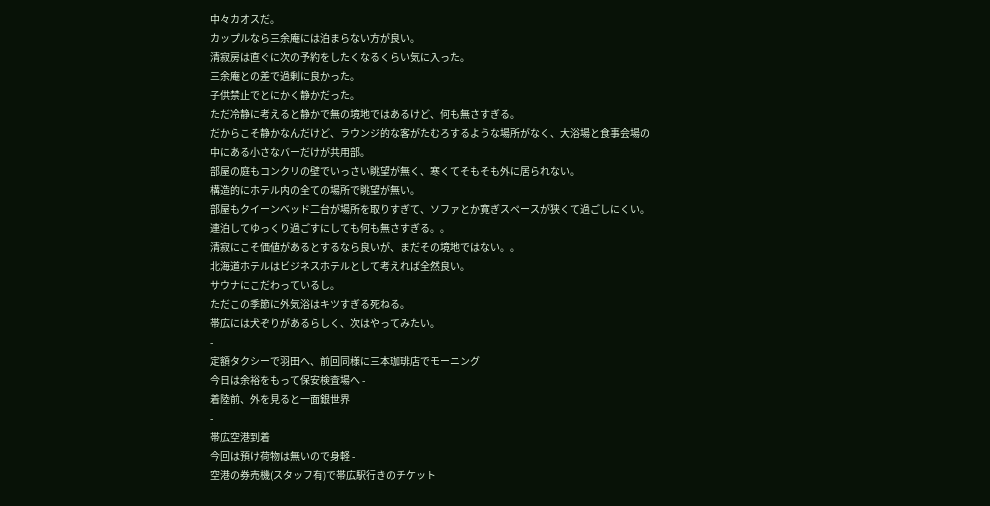中々カオスだ。
カップルなら三余庵には泊まらない方が良い。
清寂房は直ぐに次の予約をしたくなるくらい気に入った。
三余庵との差で過剰に良かった。
子供禁止でとにかく静かだった。
ただ冷静に考えると静かで無の境地ではあるけど、何も無さすぎる。
だからこそ静かなんだけど、ラウンジ的な客がたむろするような場所がなく、大浴場と食事会場の中にある小さなバーだけが共用部。
部屋の庭もコンクリの壁でいっさい眺望が無く、寒くてそもそも外に居られない。
構造的にホテル内の全ての場所で眺望が無い。
部屋もクイーンベッド二台が場所を取りすぎて、ソファとか寛ぎスペースが狭くて過ごしにくい。
連泊してゆっくり過ごすにしても何も無さすぎる。。
清寂にこそ価値があるとするなら良いが、まだその境地ではない。。
北海道ホテルはビジネスホテルとして考えれば全然良い。
サウナにこだわっているし。
ただこの季節に外気浴はキツすぎる死ねる。
帯広には犬ぞりがあるらしく、次はやってみたい。
-
定額タクシーで羽田へ、前回同様に三本珈琲店でモーニング
今日は余裕をもって保安検査場へ -
着陸前、外を見ると一面銀世界
-
帯広空港到着
今回は預け荷物は無いので身軽 -
空港の券売機(スタッフ有)で帯広駅行きのチケット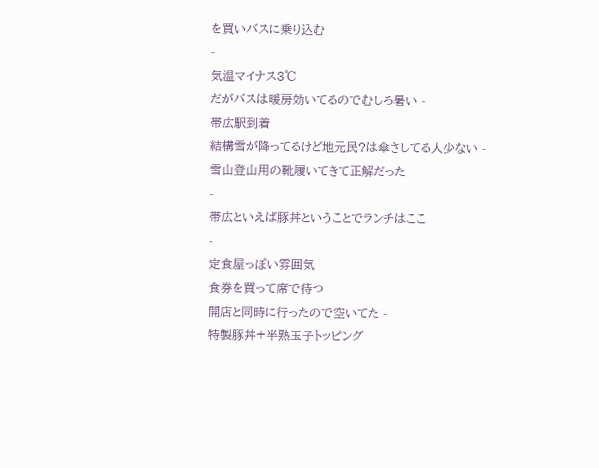を買いバスに乗り込む
-
気温マイナス3℃
だがバスは暖房効いてるのでむしろ暑い -
帯広駅到着
結構雪が降ってるけど地元民?は傘さしてる人少ない -
雪山登山用の靴履いてきて正解だった
-
帯広といえば豚丼ということでランチはここ
-
定食屋っぽい雰囲気
食券を買って席で待つ
開店と同時に行ったので空いてた -
特製豚丼+半熟玉子トッピング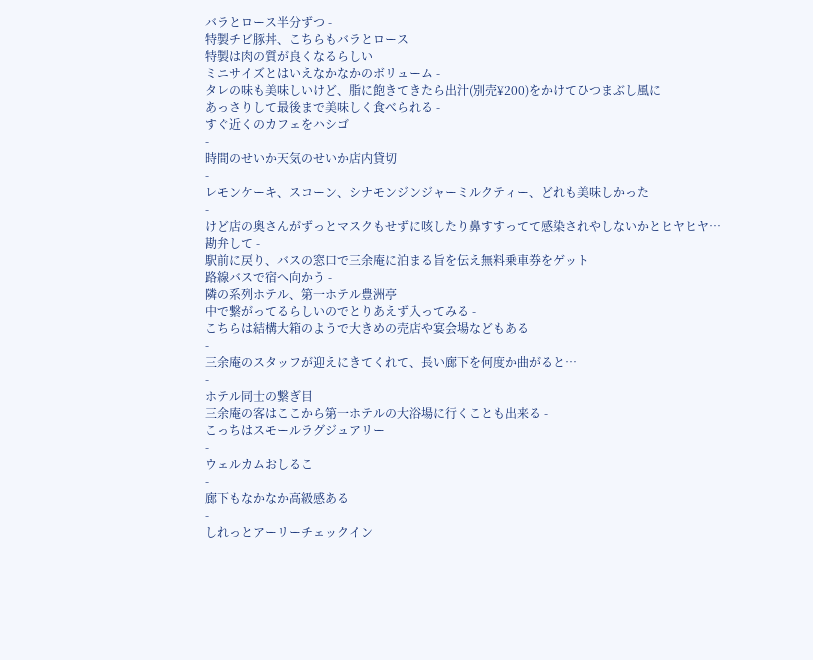バラとロース半分ずつ -
特製チビ豚丼、こちらもバラとロース
特製は肉の質が良くなるらしい
ミニサイズとはいえなかなかのボリューム -
タレの味も美味しいけど、脂に飽きてきたら出汁(別売¥200)をかけてひつまぶし風に
あっさりして最後まで美味しく食べられる -
すぐ近くのカフェをハシゴ
-
時間のせいか天気のせいか店内貸切
-
レモンケーキ、スコーン、シナモンジンジャーミルクティー、どれも美味しかった
-
けど店の奥さんがずっとマスクもせずに咳したり鼻すすってて感染されやしないかとヒヤヒヤ…
勘弁して -
駅前に戻り、バスの窓口で三余庵に泊まる旨を伝え無料乗車券をゲット
路線バスで宿へ向かう -
隣の系列ホテル、第一ホテル豊洲亭
中で繋がってるらしいのでとりあえず入ってみる -
こちらは結構大箱のようで大きめの売店や宴会場などもある
-
三余庵のスタッフが迎えにきてくれて、長い廊下を何度か曲がると…
-
ホテル同士の繋ぎ目
三余庵の客はここから第一ホテルの大浴場に行くことも出来る -
こっちはスモールラグジュアリー
-
ウェルカムおしるこ
-
廊下もなかなか高級感ある
-
しれっとアーリーチェックイン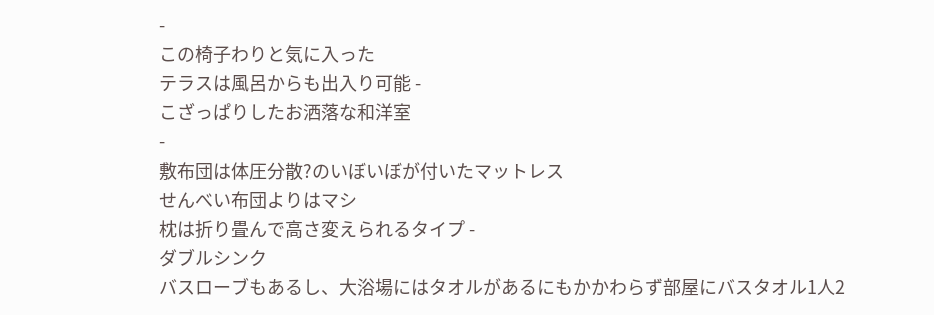-
この椅子わりと気に入った
テラスは風呂からも出入り可能 -
こざっぱりしたお洒落な和洋室
-
敷布団は体圧分散?のいぼいぼが付いたマットレス
せんべい布団よりはマシ
枕は折り畳んで高さ変えられるタイプ -
ダブルシンク
バスローブもあるし、大浴場にはタオルがあるにもかかわらず部屋にバスタオル1人2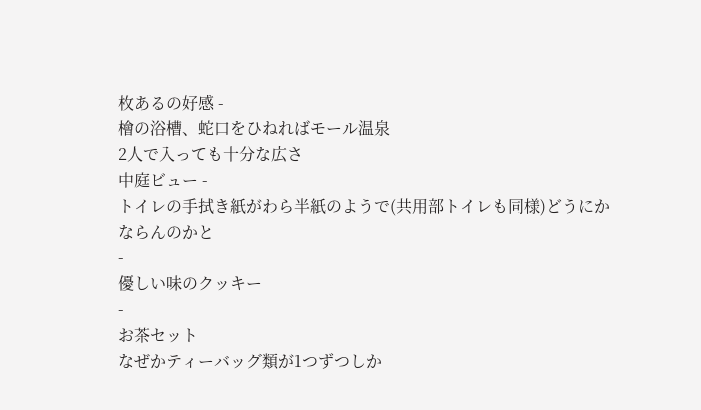枚あるの好感 -
檜の浴槽、蛇口をひねればモール温泉
2人で入っても十分な広さ
中庭ビュー -
トイレの手拭き紙がわら半紙のようで(共用部トイレも同様)どうにかならんのかと
-
優しい味のクッキー
-
お茶セット
なぜかティーバッグ類が1つずつしか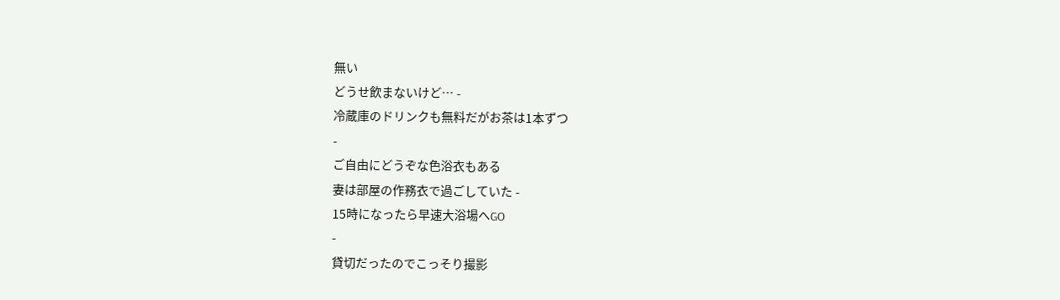無い
どうせ飲まないけど… -
冷蔵庫のドリンクも無料だがお茶は1本ずつ
-
ご自由にどうぞな色浴衣もある
妻は部屋の作務衣で過ごしていた -
15時になったら早速大浴場へGO
-
貸切だったのでこっそり撮影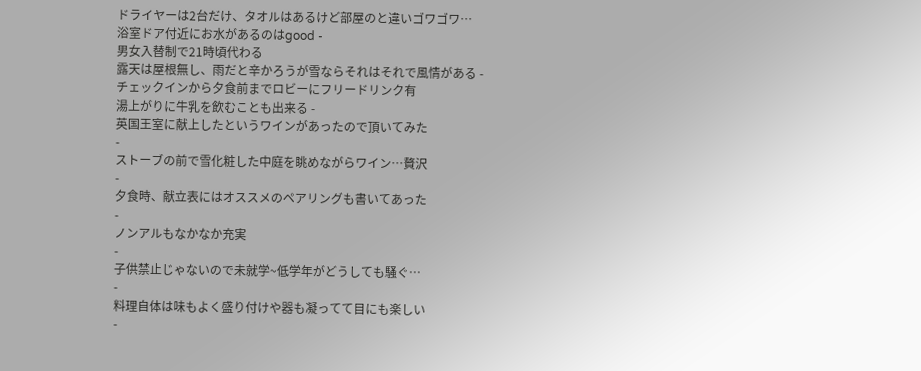ドライヤーは2台だけ、タオルはあるけど部屋のと違いゴワゴワ…
浴室ドア付近にお水があるのはgood -
男女入替制で21時頃代わる
露天は屋根無し、雨だと辛かろうが雪ならそれはそれで風情がある -
チェックインから夕食前までロビーにフリードリンク有
湯上がりに牛乳を飲むことも出来る -
英国王室に献上したというワインがあったので頂いてみた
-
ストーブの前で雪化粧した中庭を眺めながらワイン…贅沢
-
夕食時、献立表にはオススメのペアリングも書いてあった
-
ノンアルもなかなか充実
-
子供禁止じゃないので未就学~低学年がどうしても騒ぐ…
-
料理自体は味もよく盛り付けや器も凝ってて目にも楽しい
-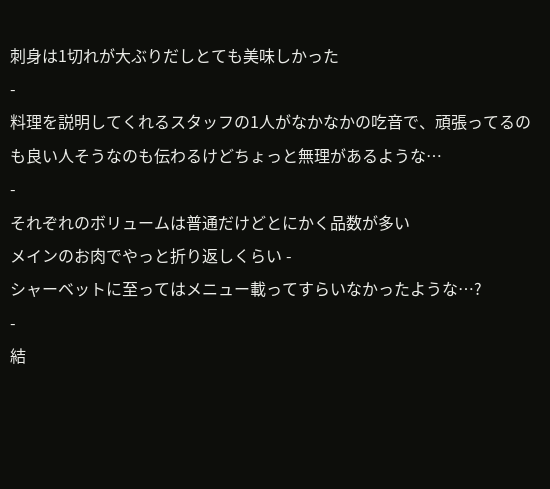刺身は1切れが大ぶりだしとても美味しかった
-
料理を説明してくれるスタッフの1人がなかなかの吃音で、頑張ってるのも良い人そうなのも伝わるけどちょっと無理があるような…
-
それぞれのボリュームは普通だけどとにかく品数が多い
メインのお肉でやっと折り返しくらい -
シャーベットに至ってはメニュー載ってすらいなかったような…?
-
結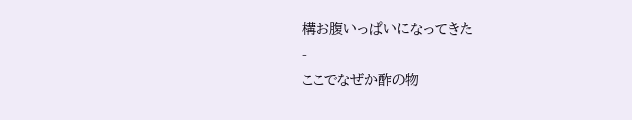構お腹いっぱいになってきた
-
ここでなぜか酢の物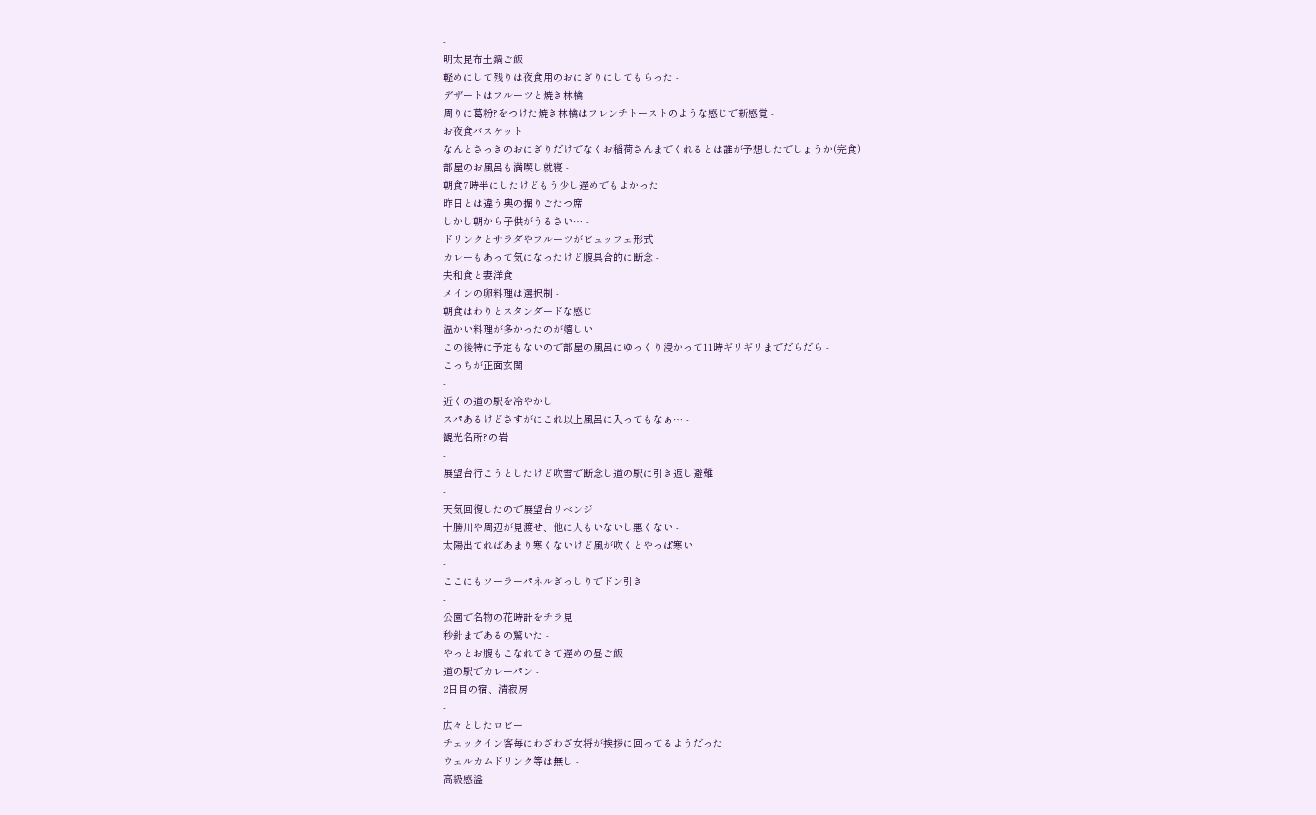-
明太昆布土鍋ご飯
軽めにして残りは夜食用のおにぎりにしてもらった -
デザートはフルーツと焼き林檎
周りに葛粉?をつけた焼き林檎はフレンチトーストのような感じで新感覚 -
お夜食バスケット
なんとさっきのおにぎりだけでなくお稲荷さんまでくれるとは誰が予想したでしょうか(完食)
部屋のお風呂も満喫し就寝 -
朝食7時半にしたけどもう少し遅めでもよかった
昨日とは違う奥の掘りごたつ席
しかし朝から子供がうるさい… -
ドリンクとサラダやフルーツがビュッフェ形式
カレーもあって気になったけど腹具合的に断念 -
夫和食と妻洋食
メインの卵料理は選択制 -
朝食はわりとスタンダードな感じ
温かい料理が多かったのが嬉しい
この後特に予定もないので部屋の風呂にゆっくり浸かって11時ギリギリまでだらだら -
こっちが正面玄関
-
近くの道の駅を冷やかし
スパあるけどさすがにこれ以上風呂に入ってもなぁ… -
観光名所?の岩
-
展望台行こうとしたけど吹雪で断念し道の駅に引き返し避難
-
天気回復したので展望台リベンジ
十勝川や周辺が見渡せ、他に人もいないし悪くない -
太陽出てればあまり寒くないけど風が吹くとやっぱ寒い
-
ここにもソーラーパネルぎっしりでドン引き
-
公園で名物の花時計をチラ見
秒針まであるの驚いた -
やっとお腹もこなれてきて遅めの昼ご飯
道の駅でカレーパン -
2日目の宿、清寂房
-
広々としたロビー
チェックイン客毎にわざわざ女将が挨拶に回ってるようだった
ウェルカムドリンク等は無し -
高級感溢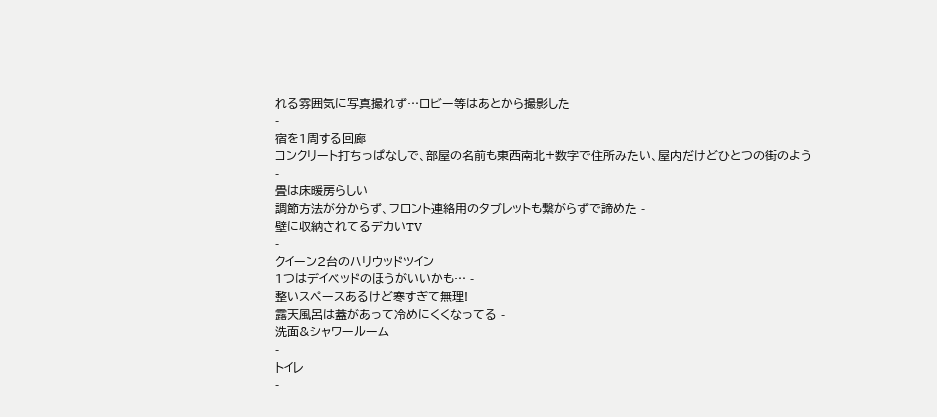れる雰囲気に写真撮れず…ロビー等はあとから撮影した
-
宿を1周する回廊
コンクリート打ちっぱなしで、部屋の名前も東西南北+数字で住所みたい、屋内だけどひとつの街のよう -
畳は床暖房らしい
調節方法が分からず、フロント連絡用のタブレットも繋がらずで諦めた -
壁に収納されてるデカいTV
-
クイーン2台のハリウッドツイン
1つはデイベッドのほうがいいかも… -
整いスペースあるけど寒すぎて無理!
露天風呂は蓋があって冷めにくくなってる -
洗面&シャワールーム
-
トイレ
-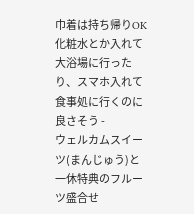巾着は持ち帰りOK
化粧水とか入れて大浴場に行ったり、スマホ入れて食事処に行くのに良さそう -
ウェルカムスイーツ(まんじゅう)と一休特典のフルーツ盛合せ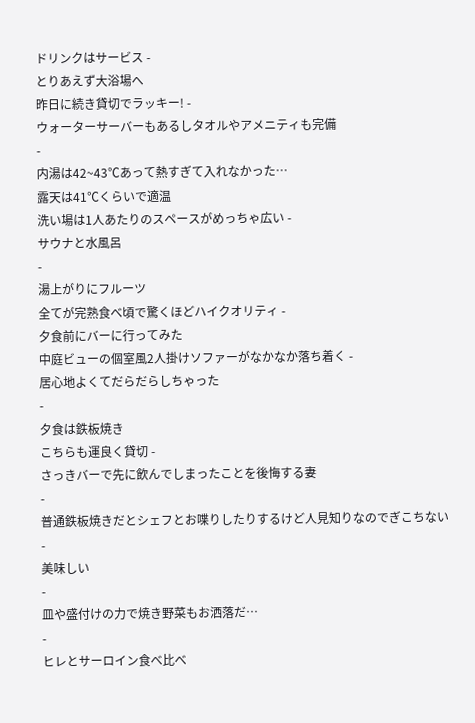ドリンクはサービス -
とりあえず大浴場へ
昨日に続き貸切でラッキー! -
ウォーターサーバーもあるしタオルやアメニティも完備
-
内湯は42~43℃あって熱すぎて入れなかった…
露天は41℃くらいで適温
洗い場は1人あたりのスペースがめっちゃ広い -
サウナと水風呂
-
湯上がりにフルーツ
全てが完熟食べ頃で驚くほどハイクオリティ -
夕食前にバーに行ってみた
中庭ビューの個室風2人掛けソファーがなかなか落ち着く -
居心地よくてだらだらしちゃった
-
夕食は鉄板焼き
こちらも運良く貸切 -
さっきバーで先に飲んでしまったことを後悔する妻
-
普通鉄板焼きだとシェフとお喋りしたりするけど人見知りなのでぎこちない
-
美味しい
-
皿や盛付けの力で焼き野菜もお洒落だ…
-
ヒレとサーロイン食べ比べ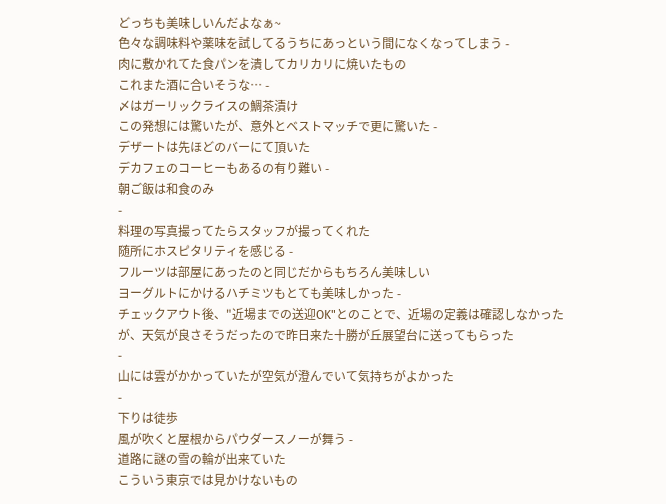どっちも美味しいんだよなぁ~
色々な調味料や薬味を試してるうちにあっという間になくなってしまう -
肉に敷かれてた食パンを潰してカリカリに焼いたもの
これまた酒に合いそうな… -
〆はガーリックライスの鯛茶漬け
この発想には驚いたが、意外とベストマッチで更に驚いた -
デザートは先ほどのバーにて頂いた
デカフェのコーヒーもあるの有り難い -
朝ご飯は和食のみ
-
料理の写真撮ってたらスタッフが撮ってくれた
随所にホスピタリティを感じる -
フルーツは部屋にあったのと同じだからもちろん美味しい
ヨーグルトにかけるハチミツもとても美味しかった -
チェックアウト後、"近場までの送迎OK"とのことで、近場の定義は確認しなかったが、天気が良さそうだったので昨日来た十勝が丘展望台に送ってもらった
-
山には雲がかかっていたが空気が澄んでいて気持ちがよかった
-
下りは徒歩
風が吹くと屋根からパウダースノーが舞う -
道路に謎の雪の輪が出来ていた
こういう東京では見かけないもの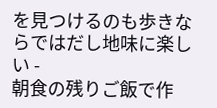を見つけるのも歩きならではだし地味に楽しい -
朝食の残りご飯で作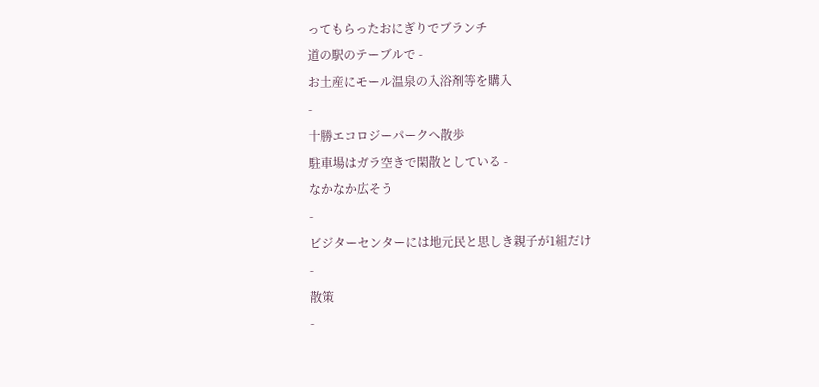ってもらったおにぎりでブランチ
道の駅のテーブルで -
お土産にモール温泉の入浴剤等を購入
-
十勝エコロジーパークへ散歩
駐車場はガラ空きで閑散としている -
なかなか広そう
-
ビジターセンターには地元民と思しき親子が1組だけ
-
散策
-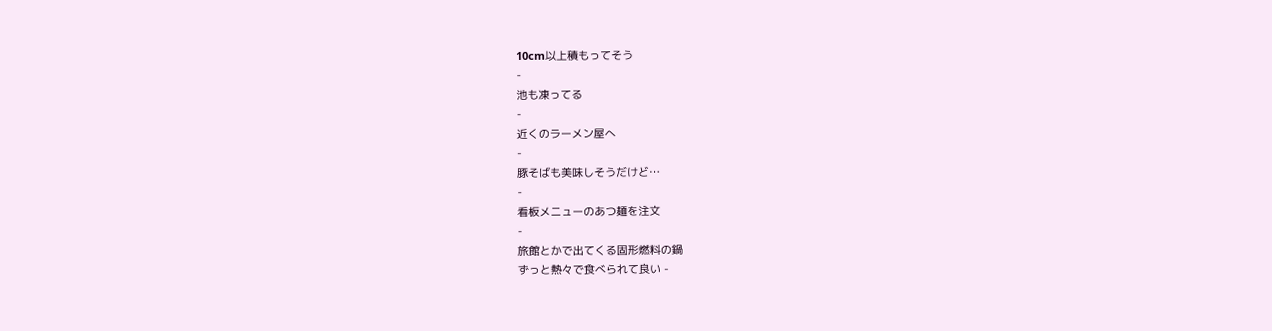10cm以上積もってそう
-
池も凍ってる
-
近くのラーメン屋へ
-
豚そばも美味しそうだけど…
-
看板メニューのあつ麺を注文
-
旅館とかで出てくる固形燃料の鍋
ずっと熱々で食べられて良い -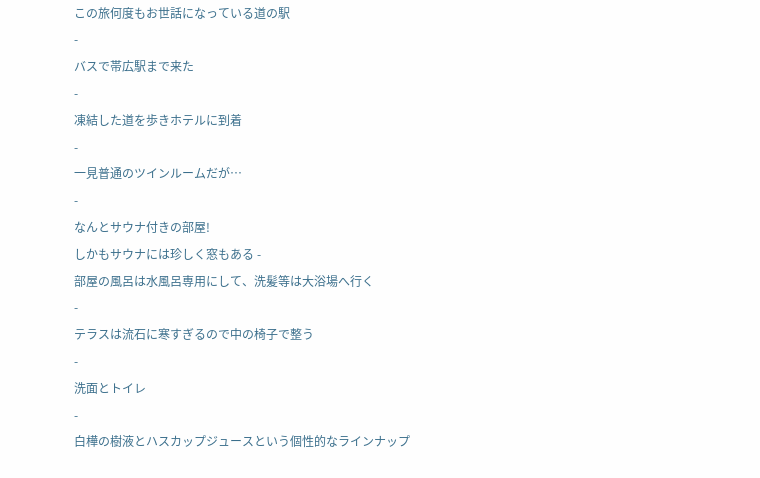この旅何度もお世話になっている道の駅
-
バスで帯広駅まで来た
-
凍結した道を歩きホテルに到着
-
一見普通のツインルームだが…
-
なんとサウナ付きの部屋!
しかもサウナには珍しく窓もある -
部屋の風呂は水風呂専用にして、洗髪等は大浴場へ行く
-
テラスは流石に寒すぎるので中の椅子で整う
-
洗面とトイレ
-
白樺の樹液とハスカップジュースという個性的なラインナップ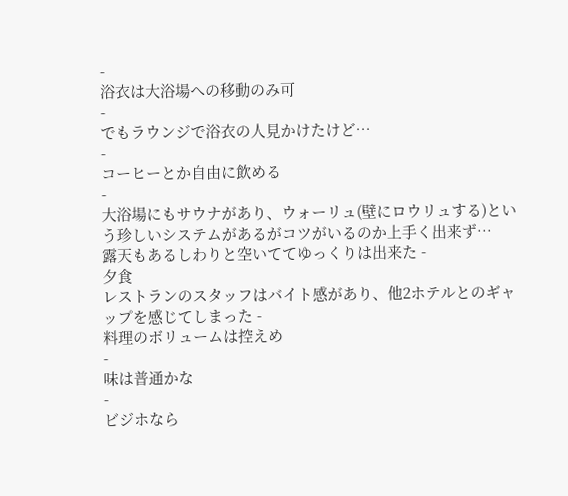-
浴衣は大浴場への移動のみ可
-
でもラウンジで浴衣の人見かけたけど…
-
コーヒーとか自由に飲める
-
大浴場にもサウナがあり、ウォーリュ(壁にロウリュする)という珍しいシステムがあるがコツがいるのか上手く出来ず…
露天もあるしわりと空いててゆっくりは出来た -
夕食
レストランのスタッフはバイト感があり、他2ホテルとのギャップを感じてしまった -
料理のボリュームは控えめ
-
味は普通かな
-
ビジホなら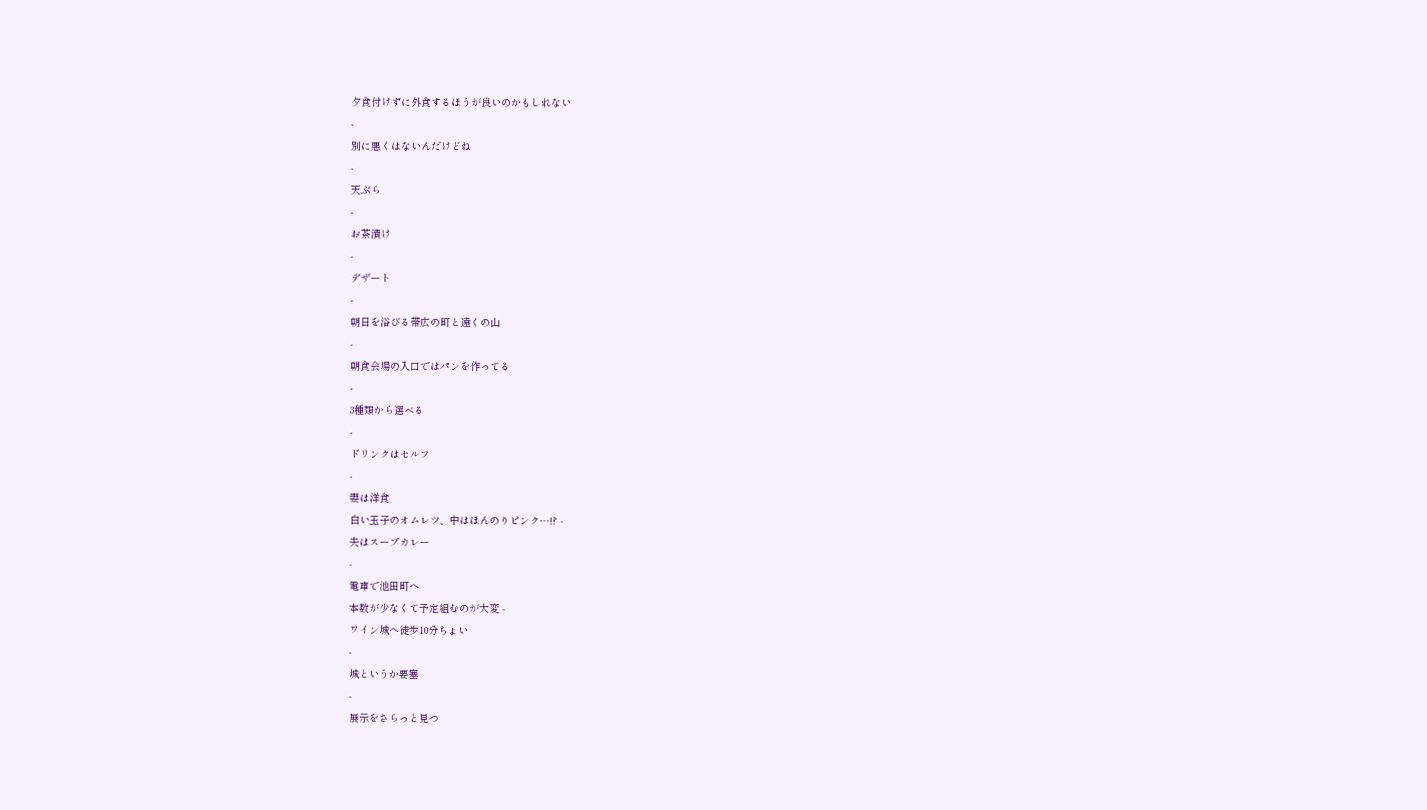夕食付けずに外食するほうが良いのかもしれない
-
別に悪くはないんだけどね
-
天ぷら
-
お茶漬け
-
デザート
-
朝日を浴びる帯広の町と遠くの山
-
朝食会場の入口ではパンを作ってる
-
3種類から選べる
-
ドリンクはセルフ
-
妻は洋食
白い玉子のオムレツ、中はほんのりピンク…!? -
夫はスープカレー
-
電車で池田町へ
本数が少なくて予定組むのが大変 -
ワイン城へ徒歩10分ちょい
-
城というか要塞
-
展示をさらっと見つ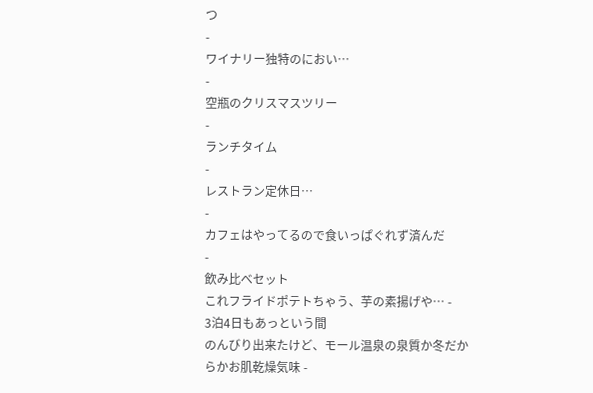つ
-
ワイナリー独特のにおい…
-
空瓶のクリスマスツリー
-
ランチタイム
-
レストラン定休日…
-
カフェはやってるので食いっぱぐれず済んだ
-
飲み比べセット
これフライドポテトちゃう、芋の素揚げや… -
3泊4日もあっという間
のんびり出来たけど、モール温泉の泉質か冬だからかお肌乾燥気味 -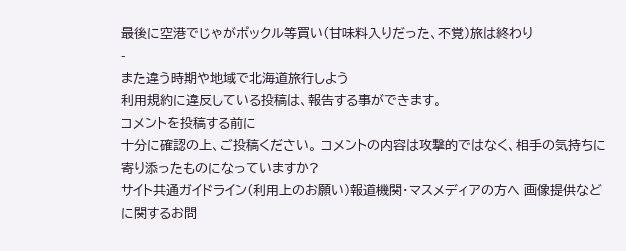最後に空港でじゃがポックル等買い(甘味料入りだった、不覚)旅は終わり
-
また違う時期や地域で北海道旅行しよう
利用規約に違反している投稿は、報告する事ができます。
コメントを投稿する前に
十分に確認の上、ご投稿ください。 コメントの内容は攻撃的ではなく、相手の気持ちに寄り添ったものになっていますか?
サイト共通ガイドライン(利用上のお願い)報道機関・マスメディアの方へ 画像提供などに関するお問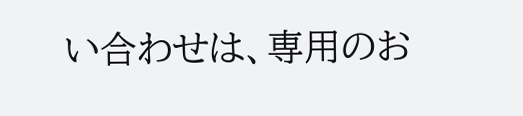い合わせは、専用のお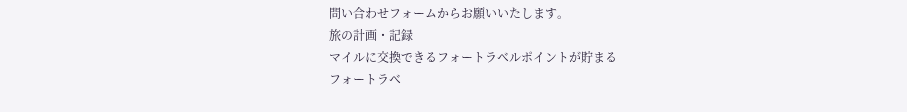問い合わせフォームからお願いいたします。
旅の計画・記録
マイルに交換できるフォートラベルポイントが貯まる
フォートラベ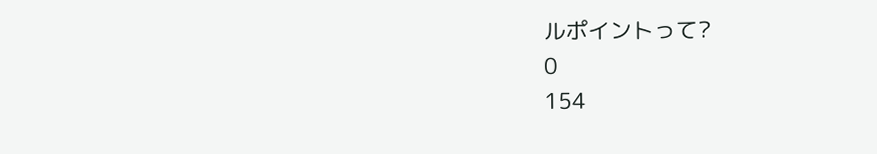ルポイントって?
0
154